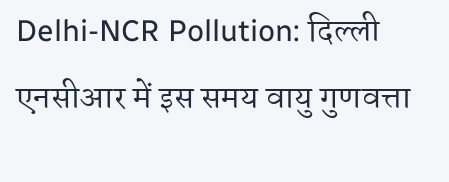Delhi-NCR Pollution: दिल्ली एनसीआर में इस समय वायु गुणवत्ता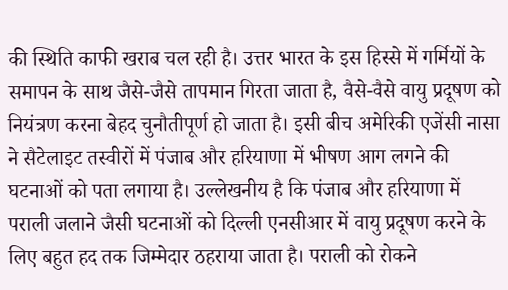की स्थिति काफी खराब चल रही है। उत्तर भारत के इस हिस्से में गर्मियों के समापन के साथ जैसे-जैसे तापमान गिरता जाता है, वैसे-वैसे वायु प्रदूषण को नियंत्रण करना बेहद चुनौतीपूर्ण हो जाता है। इसी बीच अमेरिकी एजेंसी नासा ने सैटेलाइट तस्वीरों में पंजाब और हरियाणा में भीषण आग लगने की घटनाओं को पता लगाया है। उल्लेखनीय है कि पंजाब और हरियाणा में पराली जलाने जैसी घटनाओं को दिल्ली एनसीआर में वायु प्रदूषण करने के लिए बहुत हद तक जिम्मेदार ठहराया जाता है। पराली को रोकने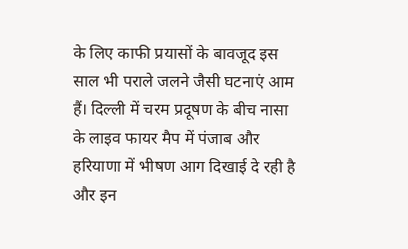के लिए काफी प्रयासों के बावजूद इस साल भी पराले जलने जैसी घटनाएं आम हैं। दिल्ली में चरम प्रदूषण के बीच नासा के लाइव फायर मैप में पंजाब और हरियाणा में भीषण आग दिखाई दे रही है और इन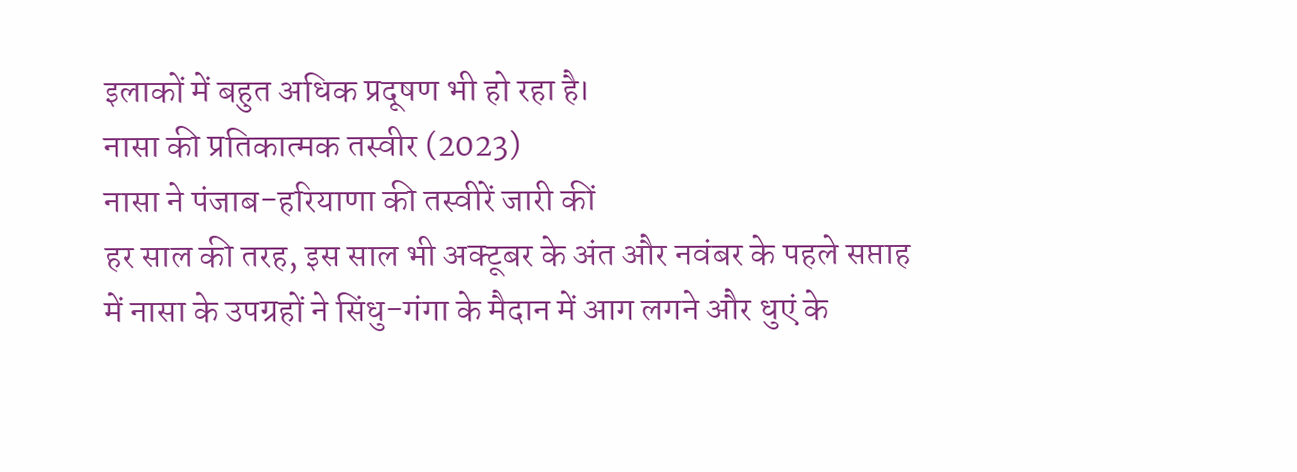इलाकों में बहुत अधिक प्रदूषण भी हो रहा है।
नासा की प्रतिकात्मक तस्वीर (2023)
नासा ने पंजाब-हरियाणा की तस्वीरें जारी कीं
हर साल की तरह, इस साल भी अक्टूबर के अंत और नवंबर के पहले सप्ताह में नासा के उपग्रहों ने सिंधु-गंगा के मैदान में आग लगने और धुएं के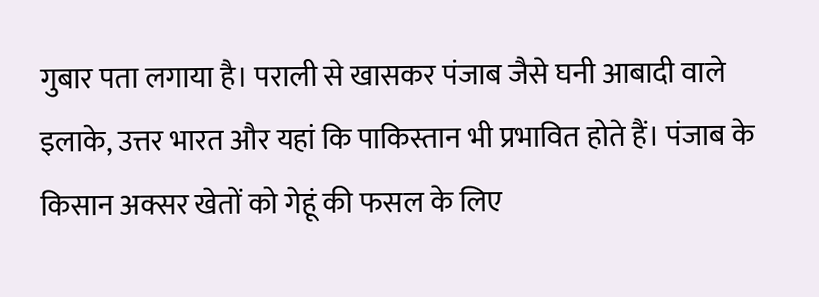गुबार पता लगाया है। पराली से खासकर पंजाब जैसे घनी आबादी वाले इलाके, उत्तर भारत और यहां कि पाकिस्तान भी प्रभावित होते हैं। पंजाब के किसान अक्सर खेतों को गेहूं की फसल के लिए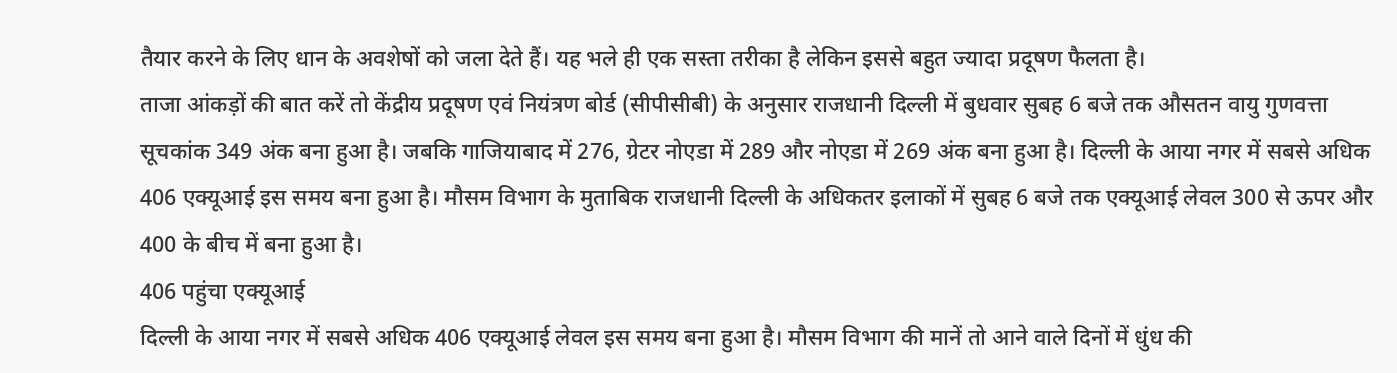तैयार करने के लिए धान के अवशेषों को जला देते हैं। यह भले ही एक सस्ता तरीका है लेकिन इससे बहुत ज्यादा प्रदूषण फैलता है।
ताजा आंकड़ों की बात करें तो केंद्रीय प्रदूषण एवं नियंत्रण बोर्ड (सीपीसीबी) के अनुसार राजधानी दिल्ली में बुधवार सुबह 6 बजे तक औसतन वायु गुणवत्ता सूचकांक 349 अंक बना हुआ है। जबकि गाजियाबाद में 276, ग्रेटर नोएडा में 289 और नोएडा में 269 अंक बना हुआ है। दिल्ली के आया नगर में सबसे अधिक 406 एक्यूआई इस समय बना हुआ है। मौसम विभाग के मुताबिक राजधानी दिल्ली के अधिकतर इलाकों में सुबह 6 बजे तक एक्यूआई लेवल 300 से ऊपर और 400 के बीच में बना हुआ है।
406 पहुंचा एक्यूआई
दिल्ली के आया नगर में सबसे अधिक 406 एक्यूआई लेवल इस समय बना हुआ है। मौसम विभाग की मानें तो आने वाले दिनों में धुंध की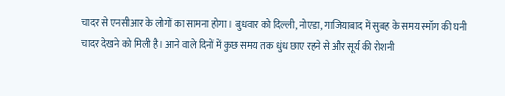चादर से एनसीआर के लोगों का सामना होगा। बुधवार को दिल्ली, नोएडा, गाजियाबाद में सुबह के समय स्मॉग की घनी चादर देखने को मिली है। आने वाले दिनों में कुछ समय तक धुंध छाए रहने से और सूर्य की रोशनी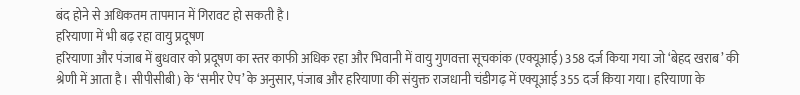बंद होने से अधिकतम तापमान में गिरावट हो सकती है।
हरियाणा में भी बढ़ रहा वायु प्रदूषण
हरियाणा और पंजाब में बुधवार को प्रदूषण का स्तर काफी अधिक रहा और भिवानी में वायु गुणवत्ता सूचकांक (एक्यूआई) 358 दर्ज किया गया जो ‘बेहद खराब’ की श्रेणी में आता है। सीपीसीबी) के ‘समीर ऐप’ के अनुसार, पंजाब और हरियाणा की संयुक्त राजधानी चंडीगढ़ में एक्यूआई 355 दर्ज किया गया। हरियाणा के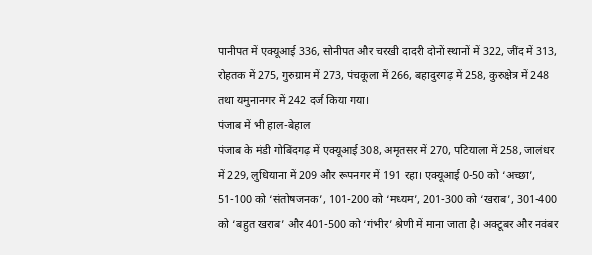पानीपत में एक्यूआई 336, सोनीपत और चरखी दादरी दोनों स्थानों में 322, जींद में 313, रोहतक में 275, गुरुग्राम में 273, पंचकूला में 266, बहादुरगढ़ में 258, कुरुक्षेत्र में 248 तथा यमुनानगर में 242 दर्ज किया गया।
पंजाब में भी हाल-बेहाल
पंजाब के मंडी गोबिंदगढ़ में एक्यूआई 308, अमृतसर में 270, पटियाला में 258, जालंधर में 229, लुधियाना में 209 और रूपनगर में 191 रहा। एक्यूआई 0-50 को ‘अच्छा’, 51-100 को ‘संतोषजनक’, 101-200 को ‘मध्यम’, 201-300 को ‘खराब’, 301-400 को ‘बहुत खराब’ और 401-500 को ‘गंभीर’ श्रेणी में माना जाता है। अक्टूबर और नवंबर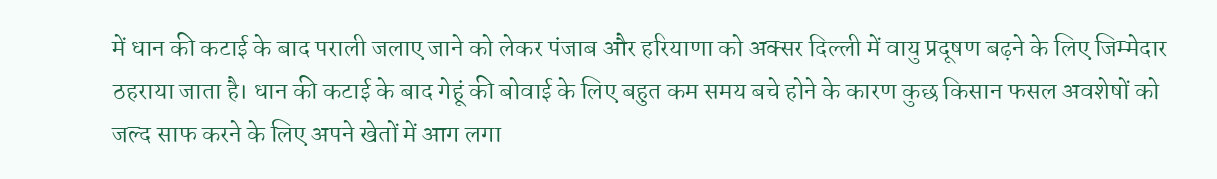में धान की कटाई के बाद पराली जलाए जाने को लेकर पंजाब और हरियाणा को अक्सर दिल्ली में वायु प्रदूषण बढ़ने के लिए जिम्मेदार ठहराया जाता है। धान की कटाई के बाद गेहूं की बोवाई के लिए बहुत कम समय बचे होने के कारण कुछ किसान फसल अवशेषों को जल्द साफ करने के लिए अपने खेतों में आग लगा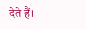देते हैं।